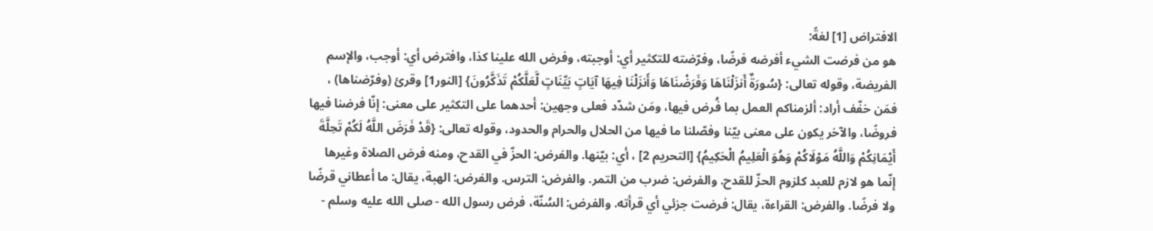الافتراض [1] لغةً:
هو من فرضت الشيء أفرضه فرضًا، وفرّضته للتكثير أي: أوجبته، وفرض الله علينا كذا، وافترض أي: أوجب، والإسم الفريضة، وقوله تعالى: {سُورَةٌ أَنزَلْنَاهَا وَفَرَضْنَاهَا وَأَنزَلْنَا فِيهَا آيَاتٍ بَيِّنَاتٍ لَّعَلَّكُمْ تَذَكَّرُونَ} [النور1] وقرئ (وفرّضناها) ، فمَن خفّف أراد: ألزمناكم العمل بما فُرض فيها، ومَن شدّد فعلى وجهين: أحدهما على التكثير على معنى: إنّا فرضنا فيها فروضًا، والآخر يكون على معنى بيّنا وفصّلنا ما فيها من الحلال والحرام والحدود، وقوله تعالى: {قَدْ فَرَضَ اللَّهُ لَكُمْ تَحِلَّةَ أَيْمَانِكُمْ وَاللَّهُ مَوْلَاكُمْ وَهُوَ الْعَلِيمُ الْحَكِيمُ} [التحريم 2] ، أي: بيّنها. والفرض: الحزّ في القدح، ومنه فرض الصلاة وغيرها إنّما هو لازم للعبد كلزوم الحزّ للقدح. والفرض: ضرب من التمر. والفرض: الترس. والفرض: الهبة، يقال: ما أعطاني قرضًا ولا فرضًا. والفرض: القراءة، يقال: فرضت جزئي أي قرأته. والفرض: السُنّة، فرض رسول الله - صلى الله عليه وسلم -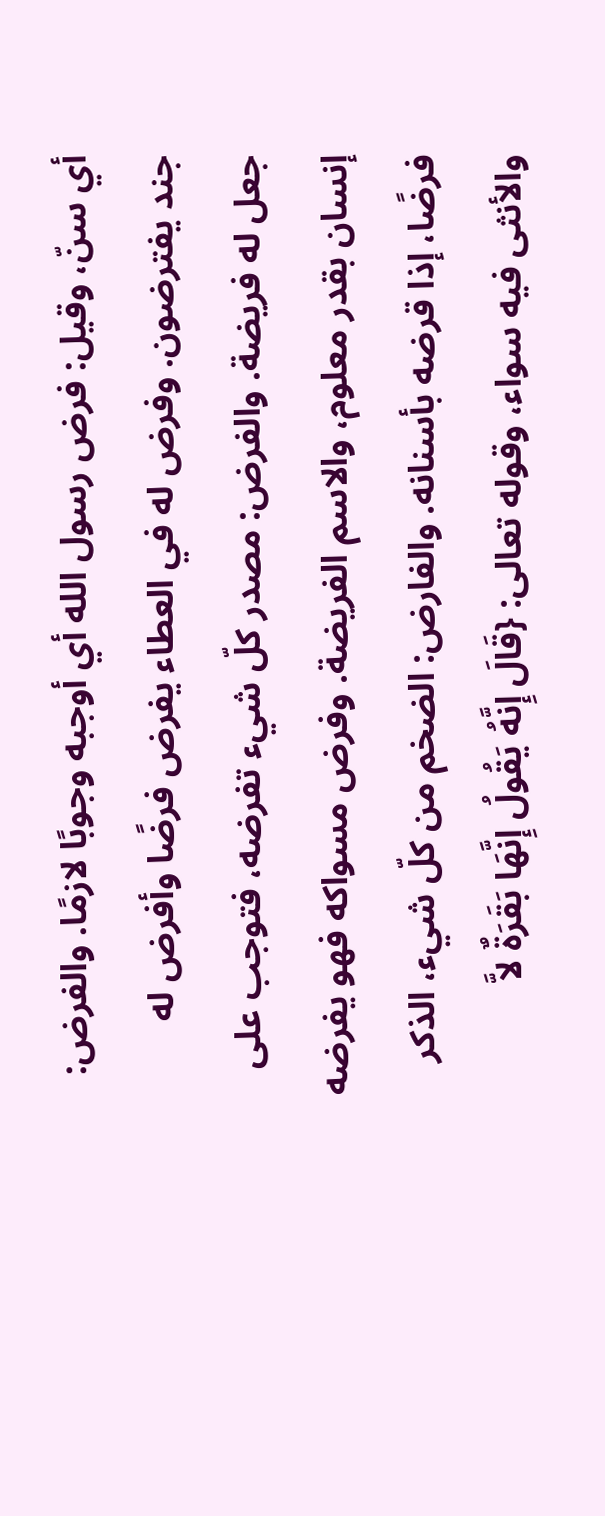أي سنّ، وقيل: فرض رسول الله أي أوجبه وجوبًا لازمًا. والفرض: جند يفترضون. وفرض له في العطاء يفرض فرضًا وأفرض له جعل له فريضة. والفرض: مصدر كلّ شيء تفرضه، فتوجب على إنسان بقدر معلوم، والاسم الفريضة. وفرض مسواكه فهو يفرضه فرضًا، إذا قرضه بأسنانه. والفارض: الضخم من كلّ شيء، الذكر والأنثى فيه سواء، وقوله تعالى: {قَالَ إِنَّهُ يَقُولُ إِنَّهَا بَقَرَةٌ لاَّ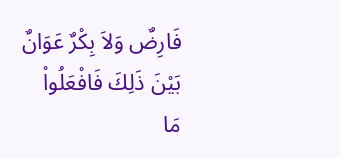فَارِضٌ وَلاَ بِكْرٌ عَوَانٌ بَيْنَ ذَلِكَ فَافْعَلُواْ مَا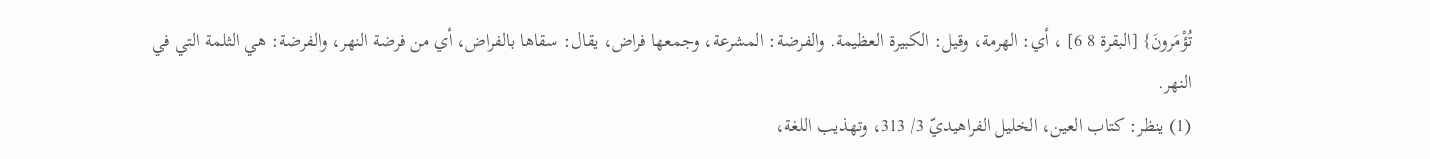تُؤْمَرونَ} [البقرة 8 6] ، أي: الهرمة، وقيل: الكبيرة العظيمة. والفرضة: المشرعة، وجمعها فراض، يقال: سقاها بالفراض، أي من فرضة النهر، والفرضة: هي الثلمة التي في النهر.
(1) ينظر: كتاب العين، الخليل الفراهيديّ 3/ 313، وتهذيب اللغة،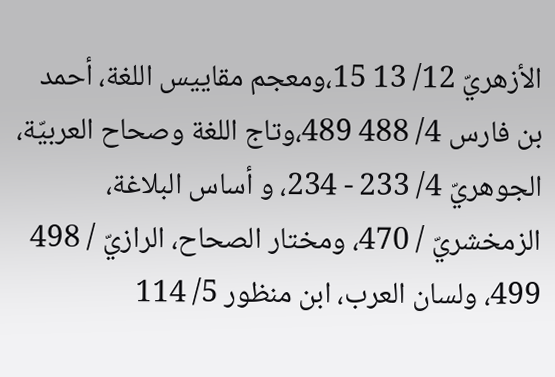الأزهريّ 12/ 13 15،ومعجم مقاييس اللغة، أحمد بن فارس 4/ 488 489،وتاج اللغة وصحاح العربيّة، الجوهريّ 4/ 233 - 234، و أساس البلاغة، الزمخشريّ / 470، ومختار الصحاح، الرازيّ / 498 499، ولسان العرب، ابن منظور 5/ 114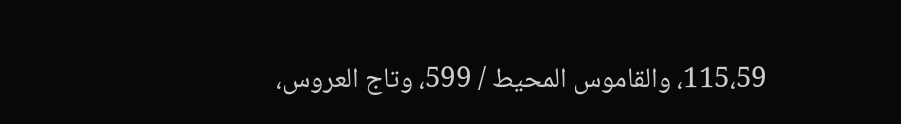115،59، والقاموس المحيط / 599، وتاج العروس،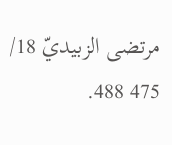مرتضى الزبيديّ 18/ 475 488.